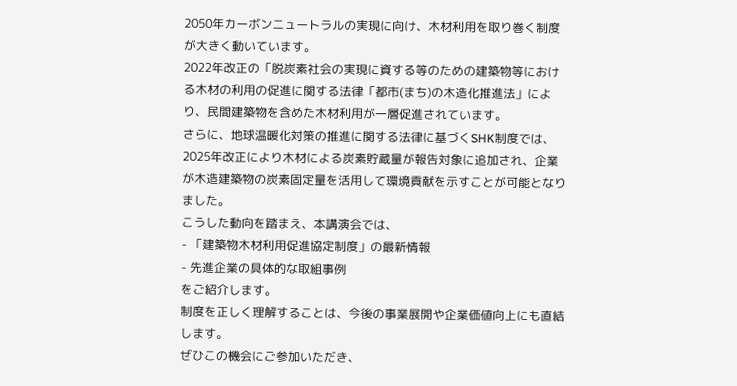2050年カーボンニュートラルの実現に向け、木材利用を取り巻く制度が大きく動いています。
2022年改正の「脱炭素社会の実現に資する等のための建築物等における木材の利用の促進に関する法律「都市(まち)の木造化推進法」により、民間建築物を含めた木材利用が一層促進されています。
さらに、地球温暖化対策の推進に関する法律に基づくSHK制度では、2025年改正により木材による炭素貯蔵量が報告対象に追加され、企業が木造建築物の炭素固定量を活用して環境貢献を示すことが可能となりました。
こうした動向を踏まえ、本講演会では、
- 「建築物木材利用促進協定制度」の最新情報
- 先進企業の具体的な取組事例
をご紹介します。
制度を正しく理解することは、今後の事業展開や企業価値向上にも直結します。
ぜひこの機会にご参加いただき、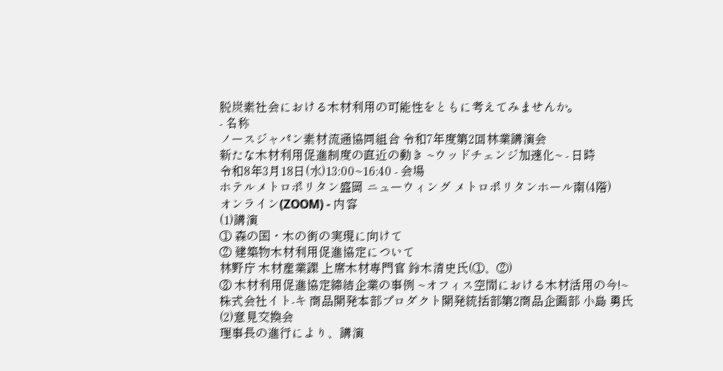脱炭素社会における木材利用の可能性をともに考えてみませんか。
- 名称
ノースジャパン素材流通協同組合 令和7年度第2回林業講演会
新たな木材利用促進制度の直近の動き ~ウッドチェンジ加速化~ - 日時
令和8年3月18日(水)13:00~16:40 - 会場
ホテルメトロポリタン盛岡 ニューウィング メトロポリタンホール南(4階)
オンライン(ZOOM) - 内容
(1)講演
① 森の国・木の街の実現に向けて
② 建築物木材利用促進協定について
林野庁 木材産業課 上席木材専門官 鈴木清史氏(①、②)
③ 木材利用促進協定締結企業の事例 ~オフィス空間における木材活用の今!~
株式会社イト-キ 商品開発本部プロダクト開発統括部第2商品企画部 小島 勇氏
(2)意見交換会
理事長の進行により、講演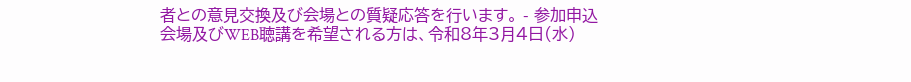者との意見交換及び会場との質疑応答を行います。 - 参加申込
会場及びWEB聴講を希望される方は、令和8年3月4日(水)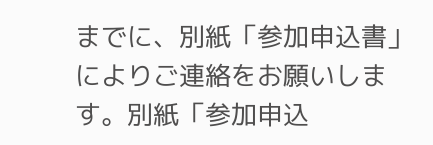までに、別紙「参加申込書」によりご連絡をお願いします。別紙「参加申込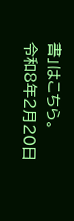書」はこちら。
令和8年2月20日